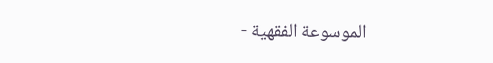الموسوعة الفقهية -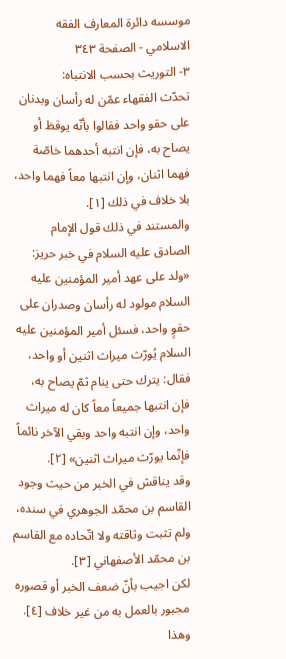موسسه دائرة المعارف الفقه الاسلامي - الصفحة ٣٤٣
٣- التوريث بحسب الانتباه:
تحدّث الفقهاء عمّن له رأسان وبدنان على حقو واحد فقالوا بأنّه يوقظ أو يصاح به، فإن انتبه أحدهما خاصّة فهما اثنان، وإن انتبها معاً فهما واحد، بلا خلاف في ذلك [١].
والمستند في ذلك قول الإمام الصادق عليه السلام في خبر حريز: «ولد على عهد أمير المؤمنين عليه السلام مولود له رأسان وصدران على حقوٍ واحد، فسئل أمير المؤمنين عليه السلام يُورّث ميراث اثنين أو واحد، فقال: يترك حتى ينام ثمّ يصاح به، فإن انتبها جميعاً معاً كان له ميراث واحد، وإن انتبه واحد وبقي الآخر نائماً فإنّما يورّث ميراث اثنين» [٢].
وقد يناقش في الخبر من حيث وجود القاسم بن محمّد الجوهري في سنده، ولم تثبت وثاقته ولا اتّحاده مع القاسم بن محمّد الأصفهاني [٣].
لكن اجيب بأنّ ضعف الخبر أو قصوره مجبور بالعمل به من غير خلاف [٤].
وهذا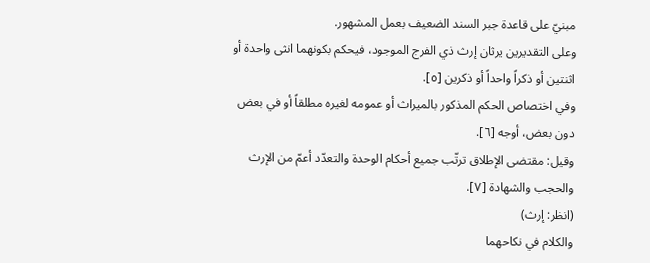مبنيّ على قاعدة جبر السند الضعيف بعمل المشهور.
وعلى التقديرين يرثان إرث ذي الفرج الموجود، فيحكم بكونهما انثى واحدة أو اثنتين أو ذكراً واحداً أو ذكرين [٥].
وفي اختصاص الحكم المذكور بالميراث أو عمومه لغيره مطلقاً أو في بعض دون بعض، أوجه [٦].
وقيل: مقتضى الإطلاق ترتّب جميع أحكام الوحدة والتعدّد أعمّ من الإرث والحجب والشهادة [٧].
(انظر: إرث)
والكلام في نكاحهما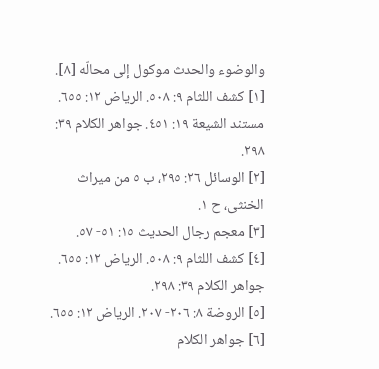والوضوء والحدث موكول إلى محالّه [٨].
[١] كشف اللثام ٩: ٥٠٨. الرياض ١٢: ٦٥٥. مستند الشيعة ١٩: ٤٥١. جواهر الكلام ٣٩: ٢٩٨.
[٢] الوسائل ٢٦: ٢٩٥، ب ٥ من ميراث الخنثى، ح ١.
[٣] معجم رجال الحديث ١٥: ٥١- ٥٧.
[٤] كشف اللثام ٩: ٥٠٨. الرياض ١٢: ٦٥٥. جواهر الكلام ٣٩: ٢٩٨.
[٥] الروضة ٨: ٢٠٦- ٢٠٧. الرياض ١٢: ٦٥٥.
[٦] جواهر الكلام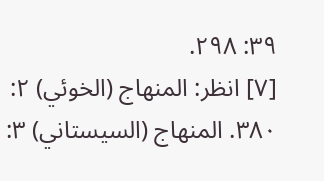٣٩: ٢٩٨.
[٧] انظر: المنهاج (الخوئي) ٢: ٣٨٠. المنهاج (السيستاني) ٣: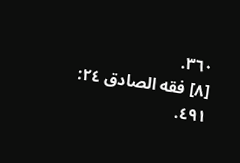٣٦٠.
[٨] فقه الصادق ٢٤: ٤٩١.